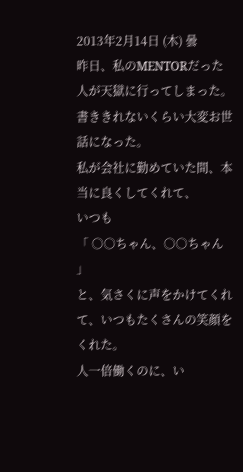2013年2月14日 (木) 曇
昨日、私のMENTORだった人が天獄に行ってしまった。
書ききれないくらい大変お世話になった。
私が会社に勤めていた間、本当に良くしてくれて、
いつも
「 ○○ちゃん、○○ちゃん 」
と、気さくに声をかけてくれて、いつもたくさんの笑顔をくれた。
人一倍働くのに、い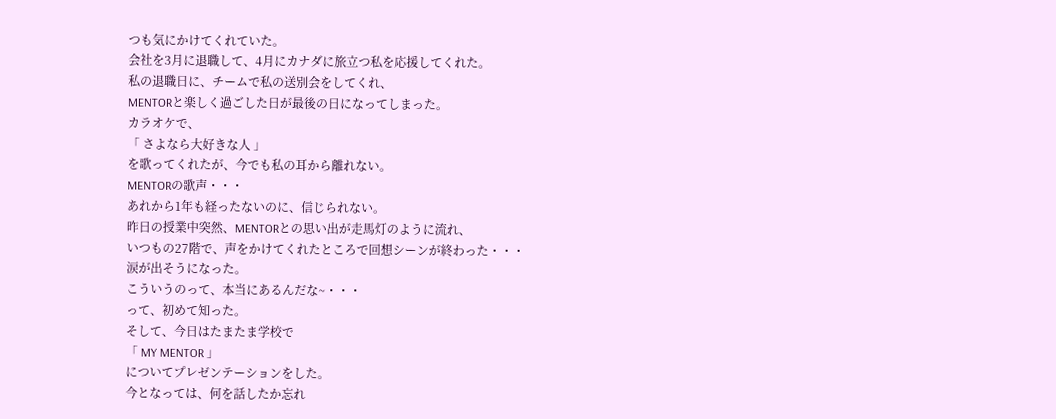つも気にかけてくれていた。
会社を3月に退職して、4月にカナダに旅立つ私を応援してくれた。
私の退職日に、チームで私の送別会をしてくれ、
MENTORと楽しく過ごした日が最後の日になってしまった。
カラオケで、
「 さよなら大好きな人 」
を歌ってくれたが、今でも私の耳から離れない。
MENTORの歌声・・・
あれから1年も経ったないのに、信じられない。
昨日の授業中突然、MENTORとの思い出が走馬灯のように流れ、
いつもの27階で、声をかけてくれたところで回想シーンが終わった・・・
涙が出そうになった。
こういうのって、本当にあるんだな~・・・
って、初めて知った。
そして、今日はたまたま学校で
「 MY MENTOR 」
についてプレゼンテーションをした。
今となっては、何を話したか忘れ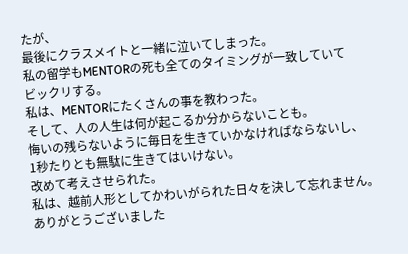たが、
最後にクラスメイトと一緒に泣いてしまった。
私の留学もMENTORの死も全てのタイミングが一致していて
ビックリする。
私は、MENTORにたくさんの事を教わった。
そして、人の人生は何が起こるか分からないことも。
悔いの残らないように毎日を生きていかなければならないし、
1秒たりとも無駄に生きてはいけない。
改めて考えさせられた。
私は、越前人形としてかわいがられた日々を決して忘れません。
ありがとうございました